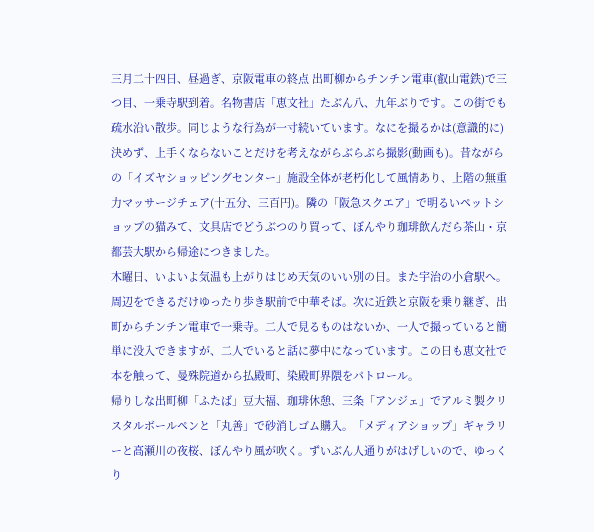三月二十四日、昼過ぎ、京阪電車の終点 出町柳からチンチン電車(叡山電鉄)で三つ目、一乗寺駅到着。名物書店「恵文社」たぶん八、九年ぶりです。この街でも疏水沿い散歩。同じような行為が一寸続いています。なにを撮るかは(意識的に)決めず、上手くならないことだけを考えながらぶらぶら撮影(動画も)。昔ながらの「イズヤショッピングセンター」施設全体が老朽化して風情あり、上階の無重力マッサージチェア(十五分、三百円)。隣の「阪急スクエア」で明るいペットショップの猫みて、文具店でどうぶつのり買って、ぼんやり珈琲飲んだら茶山・京都芸大駅から帰途につきました。
木曜日、いよいよ気温も上がりはじめ天気のいい別の日。また宇治の小倉駅へ。周辺をできるだけゆったり歩き駅前で中華そば。次に近鉄と京阪を乗り継ぎ、出町からチンチン電車で一乗寺。二人で見るものはないか、一人で撮っていると簡単に没入できますが、二人でいると話に夢中になっています。この日も恵文社で本を触って、曼殊院道から払殿町、染殿町界隈をパトロール。
帰りしな出町柳「ふたば」豆大福、珈琲休憩、三条「アンジェ」でアルミ製クリスタルボールペンと「丸善」で砂消しゴム購入。「メディアショップ」ギャラリーと高瀬川の夜桜、ぼんやり風が吹く。ずいぶん人通りがはげしいので、ゆっくり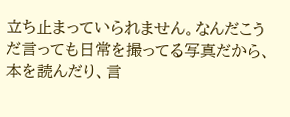立ち止まっていられません。なんだこうだ言っても日常を撮ってる写真だから、本を読んだり、言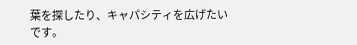葉を探したり、キャパシティを広げたいです。